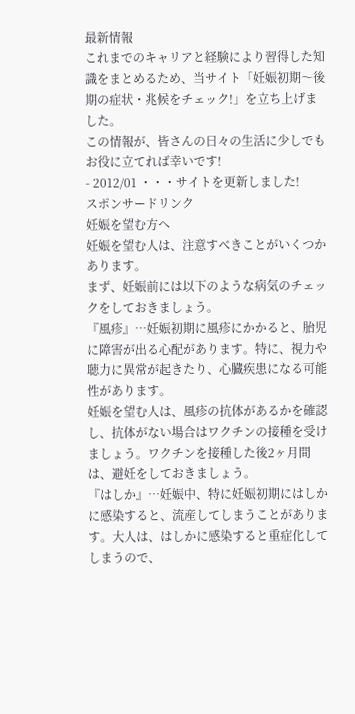最新情報
これまでのキャリアと経験により習得した知識をまとめるため、当サイト「妊娠初期〜後期の症状・兆候をチェック!」を立ち上げました。
この情報が、皆さんの日々の生活に少しでもお役に立てれば幸いです!
- 2012/01 ・・・サイトを更新しました!
スポンサードリンク
妊娠を望む方へ
妊娠を望む人は、注意すべきことがいくつかあります。
まず、妊娠前には以下のような病気のチェックをしておきましょう。
『風疹』…妊娠初期に風疹にかかると、胎児に障害が出る心配があります。特に、視力や聴力に異常が起きたり、心臓疾患になる可能性があります。
妊娠を望む人は、風疹の抗体があるかを確認し、抗体がない場合はワクチンの接種を受けましょう。ワクチンを接種した後2ヶ月間は、避妊をしておきましょう。
『はしか』…妊娠中、特に妊娠初期にはしかに感染すると、流産してしまうことがあります。大人は、はしかに感染すると重症化してしまうので、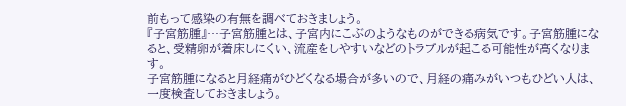前もって感染の有無を調べておきましょう。
『子宮筋腫』…子宮筋腫とは、子宮内にこぶのようなものができる病気です。子宮筋腫になると、受精卵が着床しにくい、流産をしやすいなどのトラブルが起こる可能性が高くなります。
子宮筋腫になると月経痛がひどくなる場合が多いので、月経の痛みがいつもひどい人は、一度検査しておきましょう。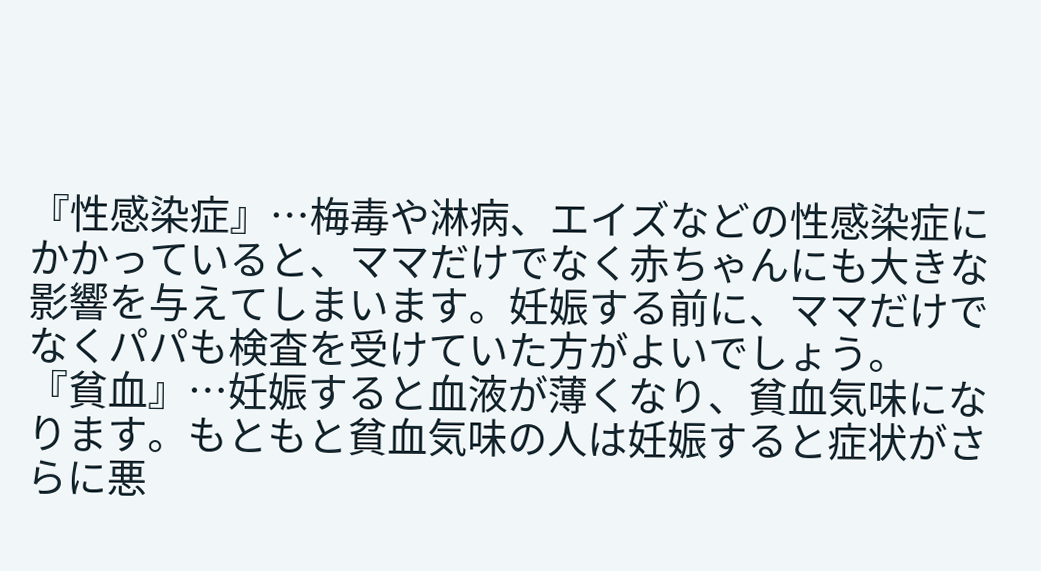『性感染症』…梅毒や淋病、エイズなどの性感染症にかかっていると、ママだけでなく赤ちゃんにも大きな影響を与えてしまいます。妊娠する前に、ママだけでなくパパも検査を受けていた方がよいでしょう。
『貧血』…妊娠すると血液が薄くなり、貧血気味になります。もともと貧血気味の人は妊娠すると症状がさらに悪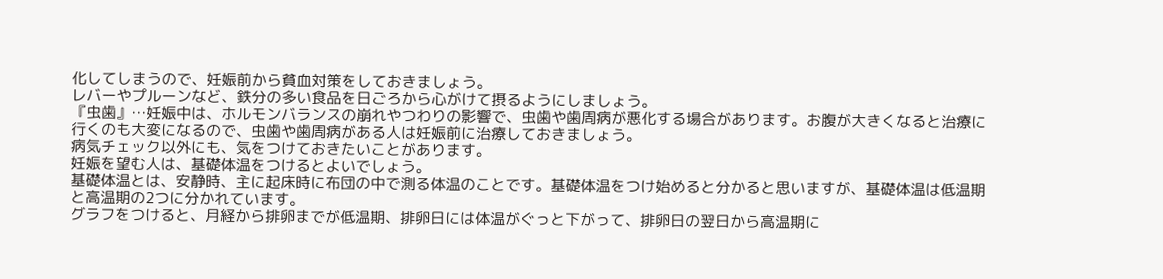化してしまうので、妊娠前から貧血対策をしておきましょう。
レバーやプルーンなど、鉄分の多い食品を日ごろから心がけて摂るようにしましょう。
『虫歯』…妊娠中は、ホルモンバランスの崩れやつわりの影響で、虫歯や歯周病が悪化する場合があります。お腹が大きくなると治療に行くのも大変になるので、虫歯や歯周病がある人は妊娠前に治療しておきましょう。
病気チェック以外にも、気をつけておきたいことがあります。
妊娠を望む人は、基礎体温をつけるとよいでしょう。
基礎体温とは、安静時、主に起床時に布団の中で測る体温のことです。基礎体温をつけ始めると分かると思いますが、基礎体温は低温期と高温期の2つに分かれています。
グラフをつけると、月経から排卵までが低温期、排卵日には体温がぐっと下がって、排卵日の翌日から高温期に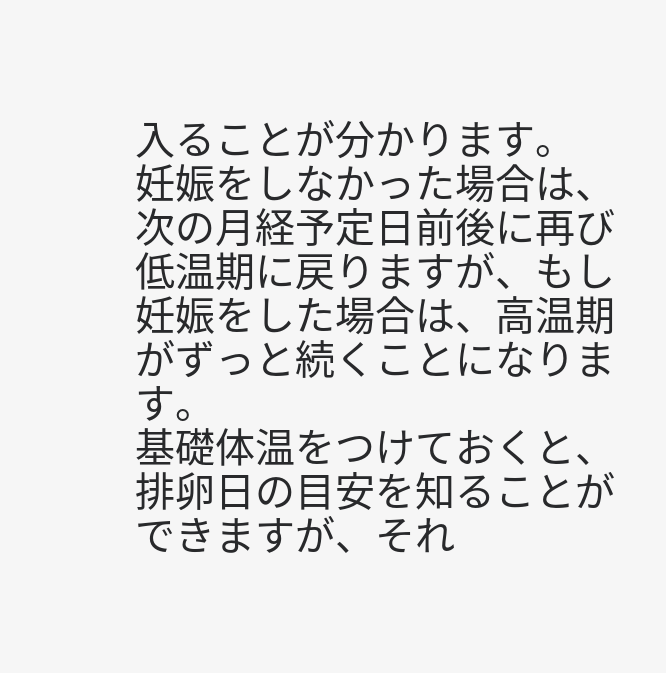入ることが分かります。
妊娠をしなかった場合は、次の月経予定日前後に再び低温期に戻りますが、もし妊娠をした場合は、高温期がずっと続くことになります。
基礎体温をつけておくと、排卵日の目安を知ることができますが、それ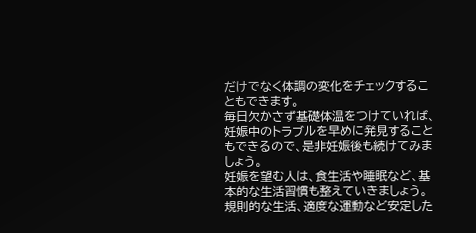だけでなく体調の変化をチェックすることもできます。
毎日欠かさず基礎体温をつけていれば、妊娠中のトラブルを早めに発見することもできるので、是非妊娠後も続けてみましょう。
妊娠を望む人は、食生活や睡眠など、基本的な生活習慣も整えていきましょう。規則的な生活、適度な運動など安定した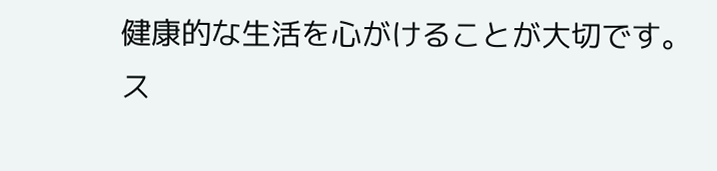健康的な生活を心がけることが大切です。
ス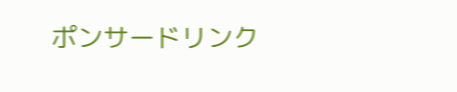ポンサードリンク